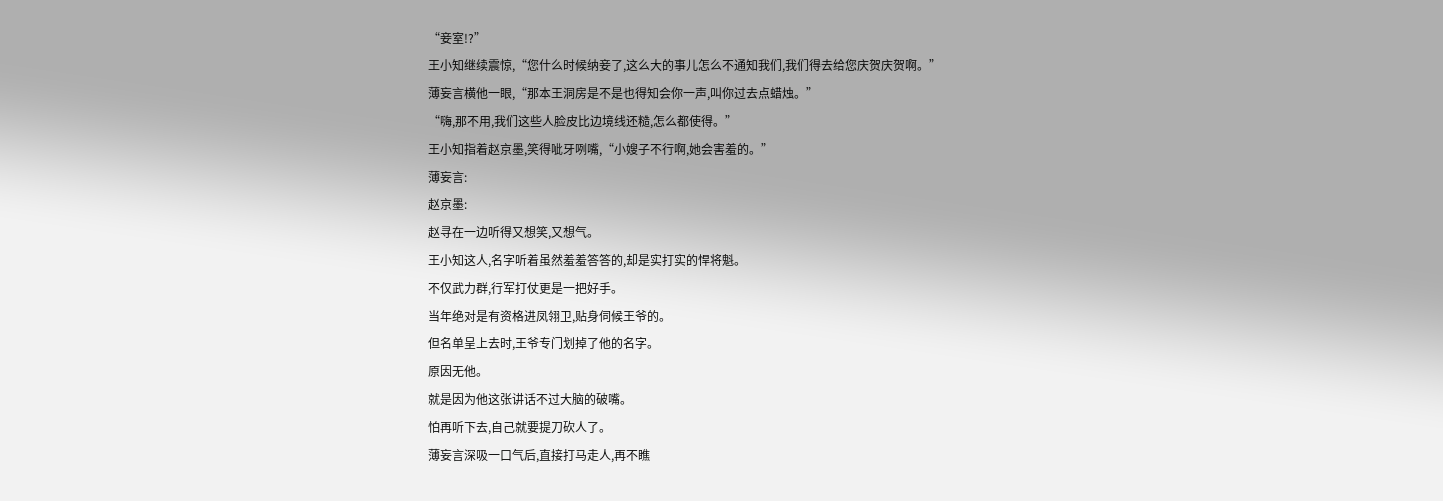“妾室!?”
王小知继续震惊,“您什么时候纳妾了,这么大的事儿怎么不通知我们,我们得去给您庆贺庆贺啊。”
薄妄言横他一眼,“那本王洞房是不是也得知会你一声,叫你过去点蜡烛。”
“嗨,那不用,我们这些人脸皮比边境线还糙,怎么都使得。”
王小知指着赵京墨,笑得呲牙咧嘴,“小嫂子不行啊,她会害羞的。”
薄妄言:
赵京墨:
赵寻在一边听得又想笑,又想气。
王小知这人,名字听着虽然羞羞答答的,却是实打实的悍将魁。
不仅武力群,行军打仗更是一把好手。
当年绝对是有资格进凤翎卫,贴身伺候王爷的。
但名单呈上去时,王爷专门划掉了他的名字。
原因无他。
就是因为他这张讲话不过大脑的破嘴。
怕再听下去,自己就要提刀砍人了。
薄妄言深吸一口气后,直接打马走人,再不瞧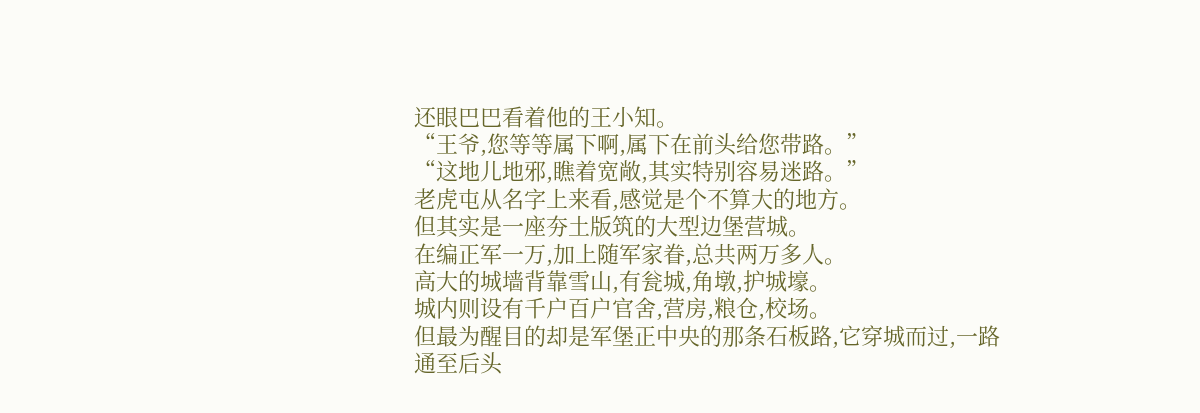还眼巴巴看着他的王小知。
“王爷,您等等属下啊,属下在前头给您带路。”
“这地儿地邪,瞧着宽敞,其实特别容易迷路。”
老虎屯从名字上来看,感觉是个不算大的地方。
但其实是一座夯土版筑的大型边堡营城。
在编正军一万,加上随军家眷,总共两万多人。
高大的城墙背靠雪山,有瓮城,角墩,护城壕。
城内则设有千户百户官舍,营房,粮仓,校场。
但最为醒目的却是军堡正中央的那条石板路,它穿城而过,一路通至后头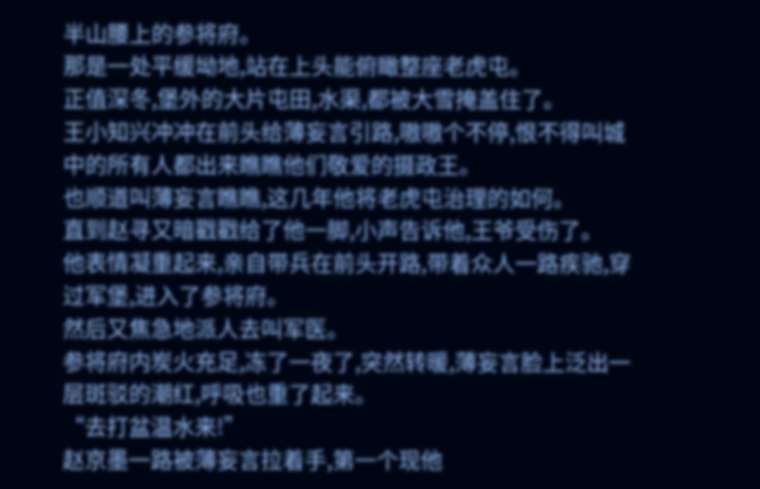半山腰上的参将府。
那是一处平缓坳地,站在上头能俯瞰整座老虎屯。
正值深冬,堡外的大片屯田,水渠,都被大雪掩盖住了。
王小知兴冲冲在前头给薄妄言引路,嗷嗷个不停,恨不得叫城中的所有人都出来瞧瞧他们敬爱的摄政王。
也顺道叫薄妄言瞧瞧,这几年他将老虎屯治理的如何。
直到赵寻又暗戳戳给了他一脚,小声告诉他,王爷受伤了。
他表情凝重起来,亲自带兵在前头开路,带着众人一路疾驰,穿过军堡,进入了参将府。
然后又焦急地派人去叫军医。
参将府内炭火充足,冻了一夜了,突然转暖,薄妄言脸上泛出一层斑驳的潮红,呼吸也重了起来。
“去打盆温水来!”
赵京墨一路被薄妄言拉着手,第一个现他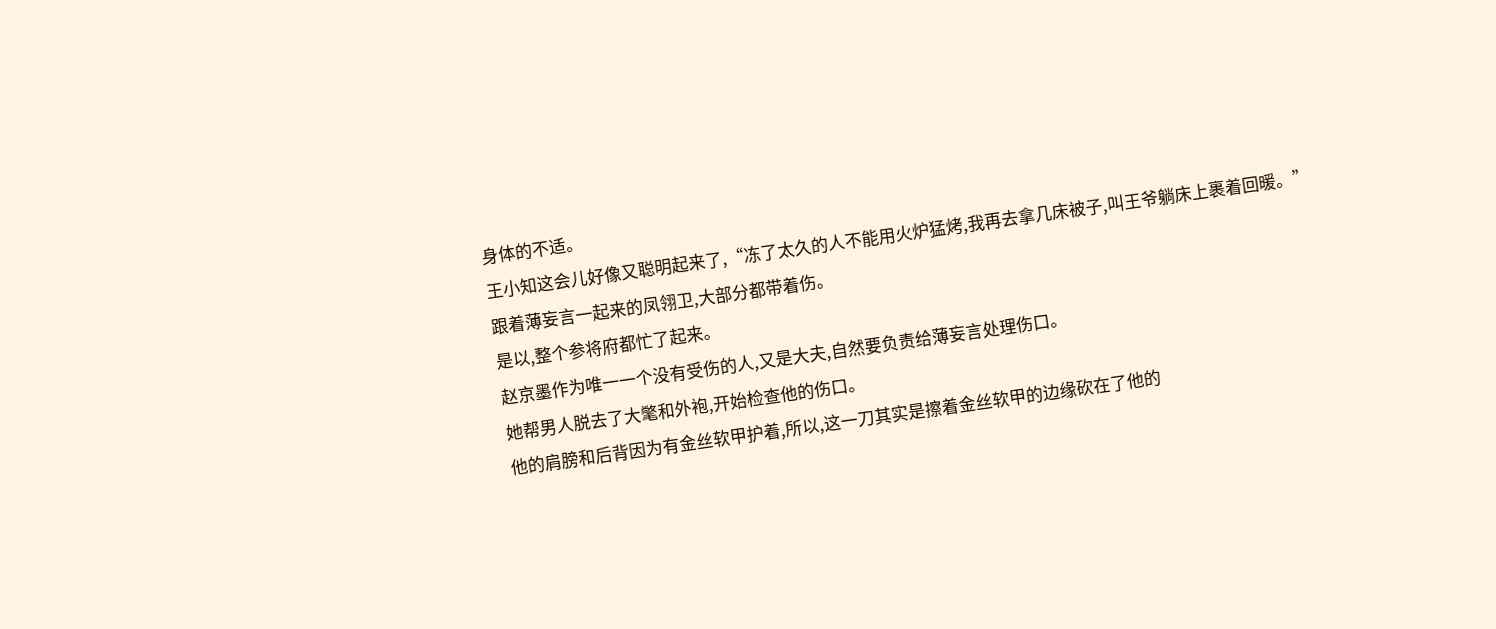身体的不适。
王小知这会儿好像又聪明起来了,“冻了太久的人不能用火炉猛烤,我再去拿几床被子,叫王爷躺床上裹着回暖。”
跟着薄妄言一起来的凤翎卫,大部分都带着伤。
是以,整个参将府都忙了起来。
赵京墨作为唯一一个没有受伤的人,又是大夫,自然要负责给薄妄言处理伤口。
她帮男人脱去了大氅和外袍,开始检查他的伤口。
他的肩膀和后背因为有金丝软甲护着,所以,这一刀其实是擦着金丝软甲的边缘砍在了他的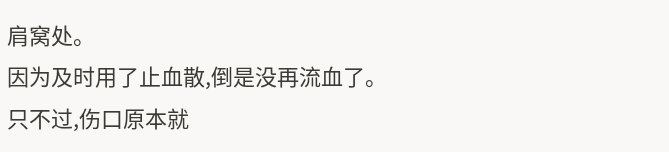肩窝处。
因为及时用了止血散,倒是没再流血了。
只不过,伤口原本就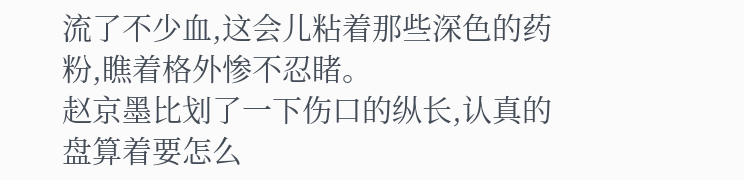流了不少血,这会儿粘着那些深色的药粉,瞧着格外惨不忍睹。
赵京墨比划了一下伤口的纵长,认真的盘算着要怎么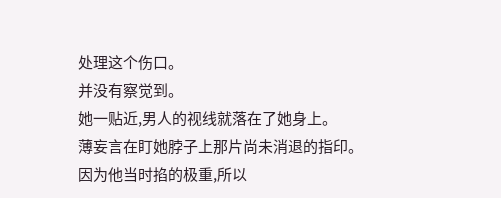处理这个伤口。
并没有察觉到。
她一贴近,男人的视线就落在了她身上。
薄妄言在盯她脖子上那片尚未消退的指印。
因为他当时掐的极重,所以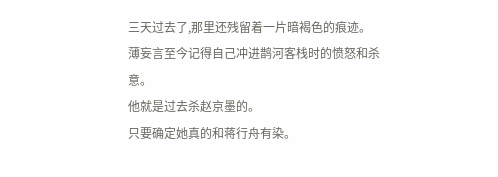三天过去了,那里还残留着一片暗褐色的痕迹。
薄妄言至今记得自己冲进鹊河客栈时的愤怒和杀意。
他就是过去杀赵京墨的。
只要确定她真的和蒋行舟有染。